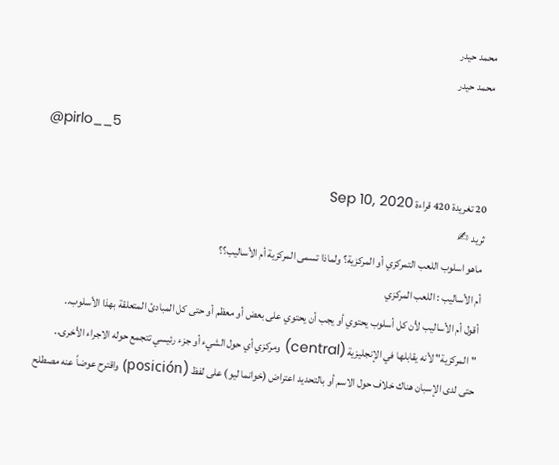محمد حيدر
محمد حيدر

@pirlo__5

20 تغريدة 420 قراءة Sep 10, 2020
ثريد ✍
ماهو اسلوب اللعب التمركزي أو المركزية؟ ولماذا تسمى المركزية أم الأساليب؟؟
أم الأساليب : اللعب المركزي
أقول أم الأساليب لأن كل أسلوب يحتوي أو يجب أن يحتوي على بعض أو معظم أو حتى كل المبادئ المتعلقة بهذا الأسلوب..
"المركزية" لأنه يقابلها في الإنجليزية (central) ومركزي أي حول الشيء أو جزء رئيسي تتجمع حوله الاجراء الأخرى..
حتى لدى الإسبان هناك خلاف حول الاسم أو بالتحديد اعتراض (خوانما ليو) على لفظ (posición) واقترح عوضاً عنه مصطلح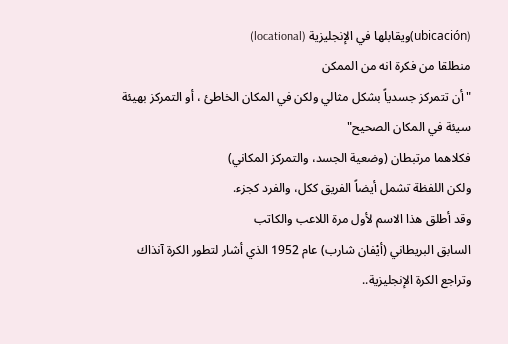(ubicación)ويقابلها في الإنجليزية (locational)
منطلقا من فكرة انه من الممكن
"أن تتمركز جسدياً بشكل مثالي ولكن في المكان الخاطئ ، أو التمركز بهيئة سيئة في المكان الصحيح"
فكلاهما مرتبطان (وضعية الجسد، والتمركز المكاني)
ولكن اللفظة تشمل أيضاً الفريق ككل، والفرد كجزء.
وقد أطلق هذا الاسم لأول مرة اللاعب والكاتب
السابق البريطاني (أيْفان شارب) عام 1952 الذي أشار لتطور الكرة آنذاك وتراجع الكرة الإنجليزية..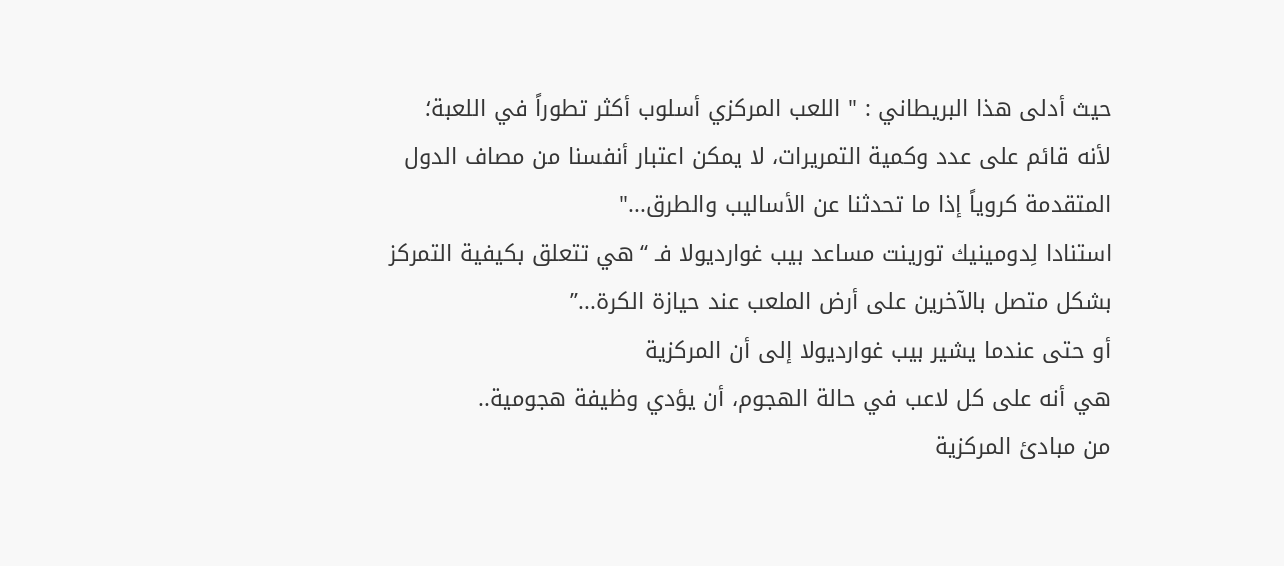حيث أدلى هذا البريطاني : " اللعب المركزي أسلوب أكثر تطوراً في اللعبة؛ لأنه قائم على عدد وكمية التمريرات، لا يمكن اعتبار أنفسنا من مصاف الدول المتقدمة كروياً إذا ما تحدثنا عن الأساليب والطرق..."
استنادا لِدومينيك تورينت مساعد بيب غوارديولا فـ ‘‘هي تتعلق بكيفية التمركز بشكل متصل بالآخرين على أرض الملعب عند حيازة الكرة...’’
أو حتى عندما يشير بيب غوارديولا إلى أن المركزية
هي أنه على كل لاعب في حالة الهجوم، أن يؤدي وظيفة هجومية..
من مبادئ المركزية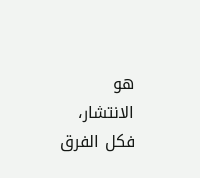هو الانتشار، فكل الفرق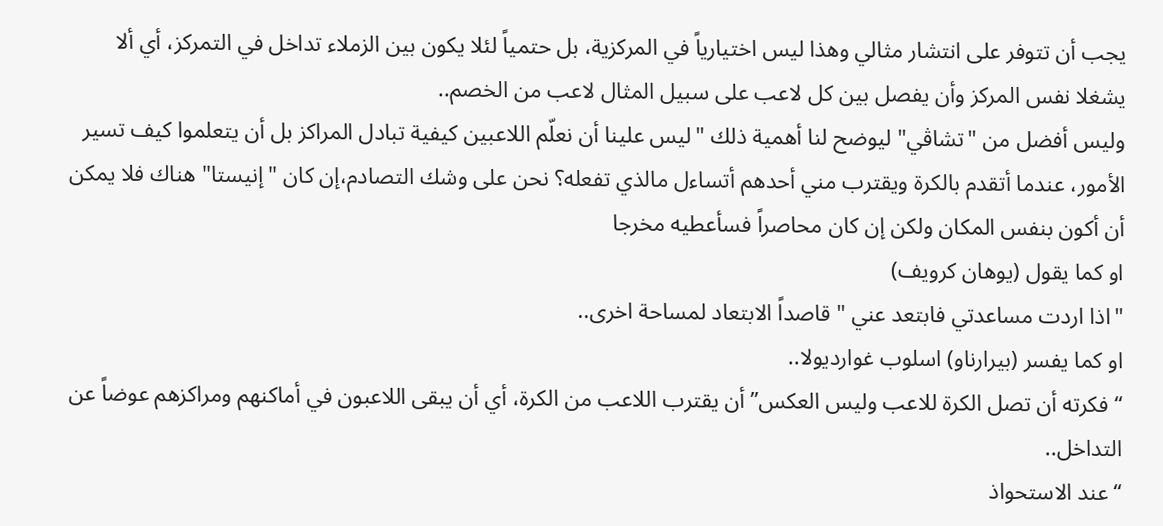يجب أن تتوفر على انتشار مثالي وهذا ليس اختيارياً في المركزية، بل حتمياً لئلا يكون بين الزملاء تداخل في التمركز، أي ألا يشغلا نفس المركز وأن يفصل بين كل لاعب على سبيل المثال لاعب من الخصم..
وليس أفضل من "تشاڤي" ليوضح لنا أهمية ذلك "ليس علينا أن نعلّم اللاعبين كيفية تبادل المراكز بل أن يتعلموا كيف تسير الأمور، عندما أتقدم بالكرة ويقترب مني أحدهم أتساءل مالذي تفعله؟ نحن على وشك التصادم،إن كان "إنيستا" هناك فلا يمكن أن أكون بنفس المكان ولكن إن كان محاصراً فسأعطيه مخرجا
او كما يقول (يوهان كرويف)
"اذا اردت مساعدتي فابتعد عني " قاصداً الابتعاد لمساحة اخرى..
او كما يفسر (بيرارناو) اسلوب غوارديولا..
‘‘فكرته أن تصل الكرة للاعب وليس العكس’’ أن يقترب اللاعب من الكرة، أي أن يبقى اللاعبون في أماكنهم ومراكزهم عوضاً عن التداخل..
‘‘ عند الاستحواذ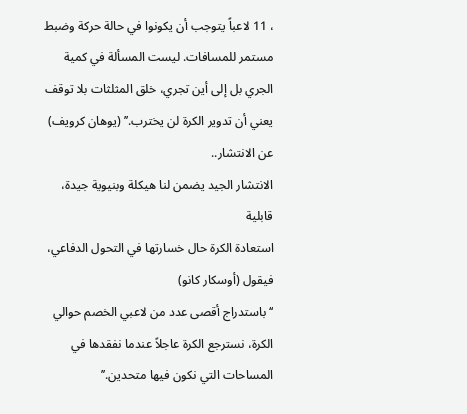، 11 لاعباً يتوجب أن يكونوا في حالة حركة وضبط مستمر للمسافات. ليست المسألة في كمية الجري بل إلى أين تجري، خلق المثلثات بلا توقف يعني أن تدوير الكرة لن يخترب.’’ (يوهان كرويف) عن الانتشار..
الانتشار الجيد يضمن لنا هيكلة وبنيوية جيدة، قابلية
استعادة الكرة حال خسارتها في التحول الدفاعي، فيقول (أوسكار كانو)
‘‘باستدراج أقصى عدد من لاعبي الخصم حوالي الكرة، نسترجع الكرة عاجلاً عندما نفقدها في المساحات التي نكون فيها متحدين.’’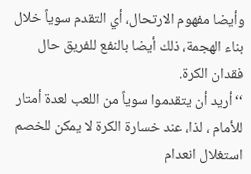وأيضا مفهوم الارتحال، أي التقدم سوياً خلال بناء الهجمة، ذلك أيضا بالنفع للفريق حال فقدان الكرة.
‘‘أريد أن يتقدموا سوياً من اللعب لعدة أمتار للأمام ، لذا، عند خسارة الكرة لا يمكن للخصم استغلال انعدام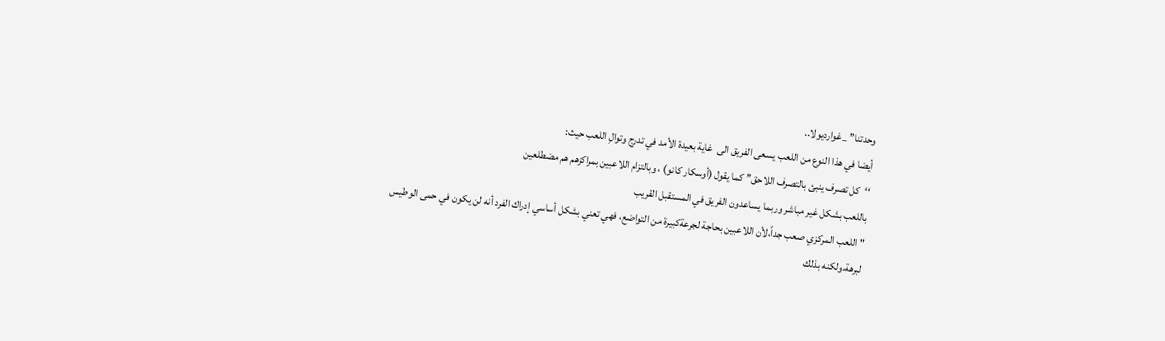وحدتنا’’ _غوارديولا..
أيضا في هذا النوع من اللعب يسعى الفريق الى  غاية بعيدة الأمد في تدرج وتوالِ اللعب حيث:
‘‘كل تصرف ينبئ بالتصرف اللاحق’’ كما يقول (أوسكار كانو) ، وبالتزام اللاعبين بمراكزهم هم مضطلعين
باللعب بشكل غير مباشر وربما يساعدون الفريق في المستقبل القريب
"اللعب المركزي صعب جداً،لأن اللاعبين بحاجة لجرعةكبيرة من التواضع، فهي تعني بشكل أساسي إدراك الفرد أنه لن يكون في حمى الوطيس لبرهة،ولكنه بذلك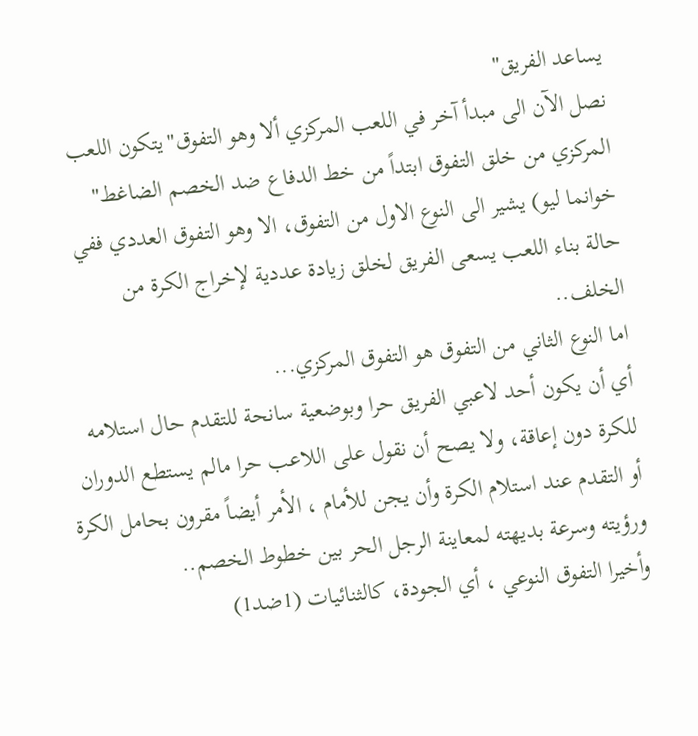يساعد الفريق"
نصل الآن الى مبدأ آخر في اللعب المركزي ألا وهو التفوق"يتكون اللعب المركزي من خلق التفوق ابتداً من خط الدفاع ضد الخصم الضاغط"
خوانما ليو) يشير الى النوع الاول من التفوق، الا وهو التفوق العددي ففي حالة بناء اللعب يسعى الفريق لخلق زيادة عددية لإخراج الكرة من الخلف..
اما النوع الثاني من التفوق هو التفوق المركزي...
أي أن يكون أحد لاعبي الفريق حرا وبوضعية سانحة للتقدم حال استلامه للكرة دون إعاقة، ولا يصح أن نقول على اللاعب حرا مالم يستطع الدوران أو التقدم عند استلام الكرة وأن يجن للأمام ، الأمر أيضاً مقرون بحامل الكرة ورؤيته وسرعة بديهته لمعاينة الرجل الحر بين خطوط الخصم..
وأخيرا التفوق النوعي ، أي الجودة، كالثنائيات (1ضد1)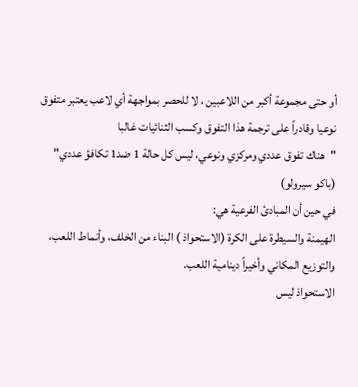أو حتى مجموعة أكبر من اللاعبين ، لا للحصر بمواجهة أي لاعب يعتبر متفوق نوعيا وقادراً على ترجمة هذا التفوق وكسب الثنائيات غالبا
"هناك تفوق عددي ومركزي ونوعي، ليس كل حالة 1 ضد1 تكافؤ عددي" (باكو سيرولو)
في حين أن المبادئ الفرعية هي:
الهيمنة والسيطرة على الكرة (الاستحواذ ) البناء من الخلف، وأنماط اللعب، والتوزيع المكاني وأخيراً دينامية اللعب.
الاستحواذ ليس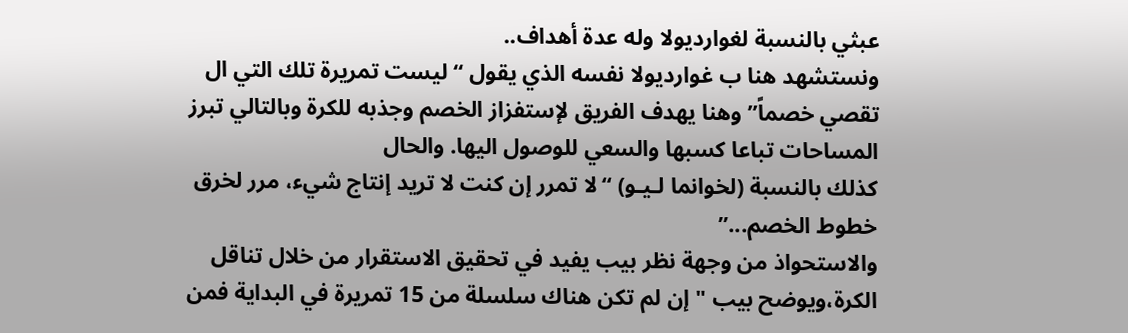عبثي بالنسبة لغوارديولا وله عدة أهداف..
ونستشهد هنا ب غوارديولا نفسه الذي يقول ‘‘ليست تمريرة تلك التي ال تقصي خصماً’’ وهنا يهدف الفريق لإستفزاز الخصم وجذبه للكرة وبالتالي تبرز المساحات تباعا كسبها والسعي للوصول اليها. والحال
كذلك بالنسبة (لخوانما لـيـو) ‘‘لا تمرر إن كنت لا تريد إنتاج شيء، مرر لخرق خطوط الخصم...’’
والاستحواذ من وجهة نظر بيب يفيد في تحقيق الاستقرار من خلال تناقل الكرة،ويوضح بيب "إن لم تكن هناك سلسلة من 15 تمريرة في البداية فمن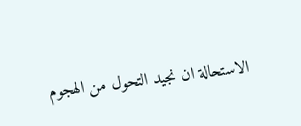الاستحالة ان نجيد التحول من الهجوم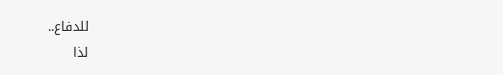للدفاع..
لذا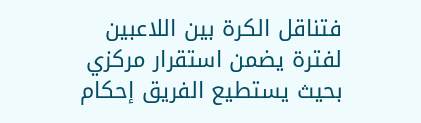فتناقل الكرة بين اللاعبين لفترة يضمن استقرار مركزي بحيث يستطيع الفريق إحكام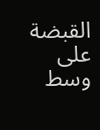القبضة على وسط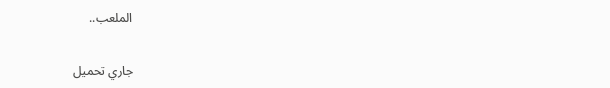الملعب..

جاري تحميل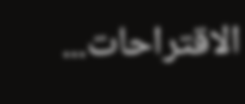الاقتراحات...